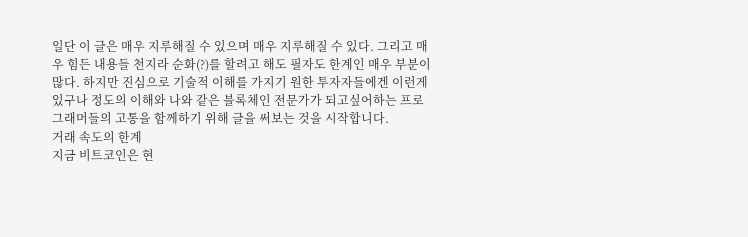일단 이 글은 매우 지루해질 수 있으며 매우 지루해질 수 있다. 그리고 매우 힘든 내용들 천지라 순화(?)를 할려고 해도 필자도 한계인 매우 부분이 많다. 하지만 진심으로 기술적 이해를 가지기 원한 투자자들에겐 이런게 있구나 정도의 이해와 나와 같은 블록체인 전문가가 되고싶어하는 프로그래머들의 고통을 함께하기 위해 글을 써보는 것을 시작합니다.
거래 속도의 한계
지금 비트코인은 현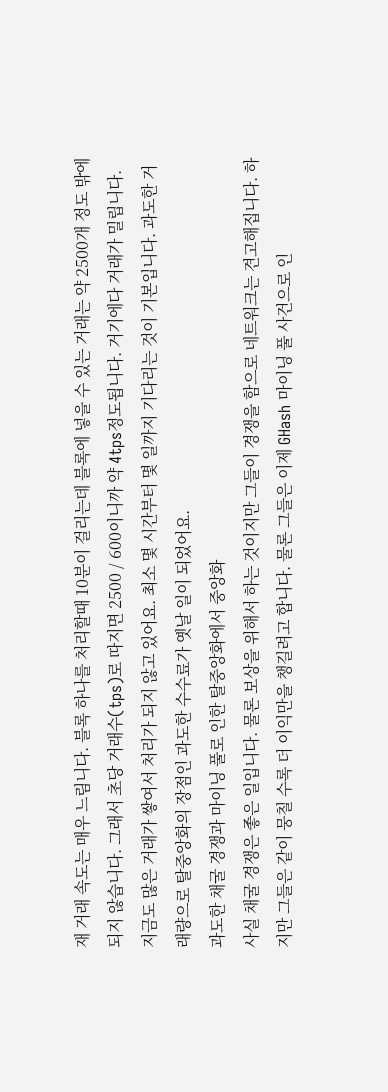재 거래 속도는 매우 느림니다. 블록 하나를 처리할때 10분이 걸리는데 블록에 넣을 수 있는 거래는 약 2500개 정도 밖에 되지 않습니다. 그래서 초당 거래수(tps)로 따지면 2500 / 600이니까 약 4tps정도됩니다. 거기에다 거래가 밀립니다. 지금도 많은 거래가 쌓여서 처리가 되지 않고 있어요. 최소 몇 시간부터 몇 일까지 기다리는 것이 기본입니다. 과도한 거래량으로 탈중앙화의 장점인 과도한 수수료가 옛날 일이 되었어요.
과도한 채굴 경쟁과 마이닝 풀로 인한 탈중앙화에서 중앙화
사실 채굴 경쟁은 좋은 일입니다. 물론 보상을 위해서 하는 것이지만 그들이 경쟁을 함으로 네트워크는 견고해집니다. 하지만 그들은 같이 뭉칠 수록 더 이익만을 챙길려고 합니다. 물론 그들은 이제 GHash 마이닝 풀 사건으로 인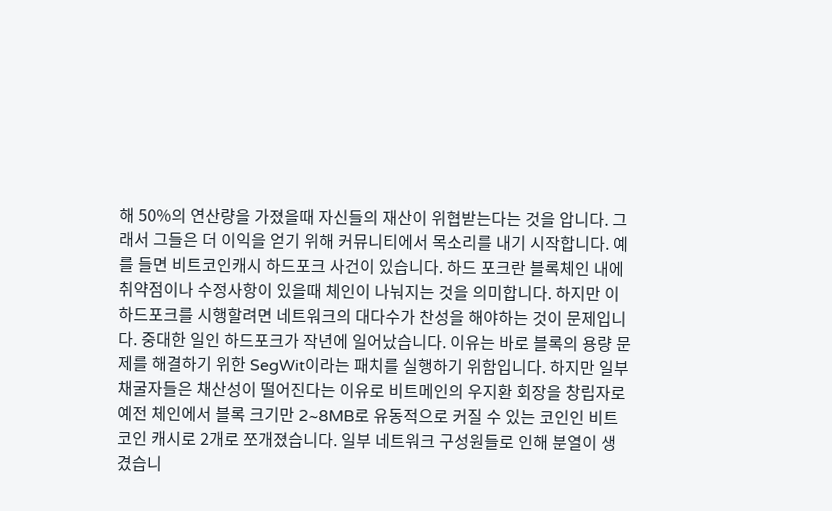해 50%의 연산량을 가졌을때 자신들의 재산이 위협받는다는 것을 압니다. 그래서 그들은 더 이익을 얻기 위해 커뮤니티에서 목소리를 내기 시작합니다. 예를 들면 비트코인캐시 하드포크 사건이 있습니다. 하드 포크란 블록체인 내에 취약점이나 수정사항이 있을때 체인이 나눠지는 것을 의미합니다. 하지만 이 하드포크를 시행할려면 네트워크의 대다수가 찬성을 해야하는 것이 문제입니다. 중대한 일인 하드포크가 작년에 일어났습니다. 이유는 바로 블록의 용량 문제를 해결하기 위한 SegWit이라는 패치를 실행하기 위함입니다. 하지만 일부 채굴자들은 채산성이 떨어진다는 이유로 비트메인의 우지환 회장을 창립자로 예전 체인에서 블록 크기만 2~8MB로 유동적으로 커질 수 있는 코인인 비트코인 캐시로 2개로 쪼개졌습니다. 일부 네트워크 구성원들로 인해 분열이 생겼습니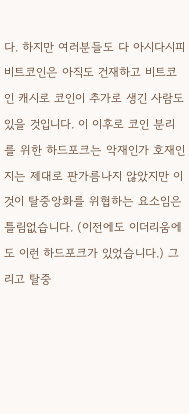다. 하지만 여러분들도 다 아시다시피 비트코인은 아직도 건재하고 비트코인 캐시로 코인이 추가로 생긴 사람도 있을 것입니다. 이 이후로 코인 분리를 위한 하드포크는 악재인가 호재인지는 제대로 판가름나지 않았지만 이 것이 탈중앙화를 위협하는 요소임은 틀림없습니다. (이전에도 이더리움에도 이런 하드포크가 있었습니다.) 그리고 탈중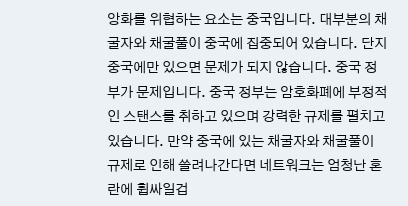앙화를 위협하는 요소는 중국입니다. 대부분의 채굴자와 채굴풀이 중국에 집중되어 있습니다. 단지 중국에만 있으면 문제가 되지 않습니다. 중국 정부가 문제입니다. 중국 정부는 암호화폐에 부정적인 스탠스를 취하고 있으며 강력한 규제를 펼치고 있습니다. 만약 중국에 있는 채굴자와 채굴풀이 규제로 인해 쓸려나간다면 네트워크는 엄청난 혼란에 휩싸일겁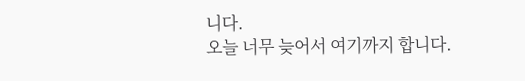니다.
오늘 너무 늦어서 여기까지 합니다.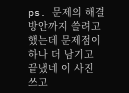ps. 문제의 해결방안까지 쓸려고 했는데 문제점이 하나 더 남기고 끝냈네 이 사진 쓰고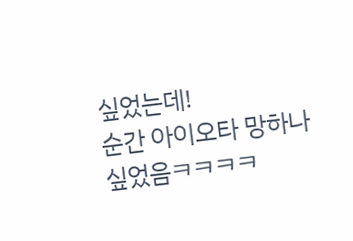싶었는데!
순간 아이오타 망하나 싶었음ㅋㅋㅋㅋ